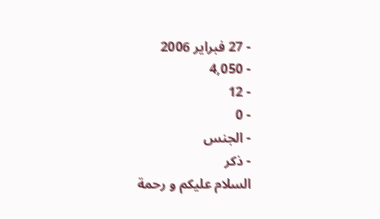- 27 فبراير 2006
- 4,050
- 12
- 0
- الجنس
- ذكر
السلام عليكم و رحمة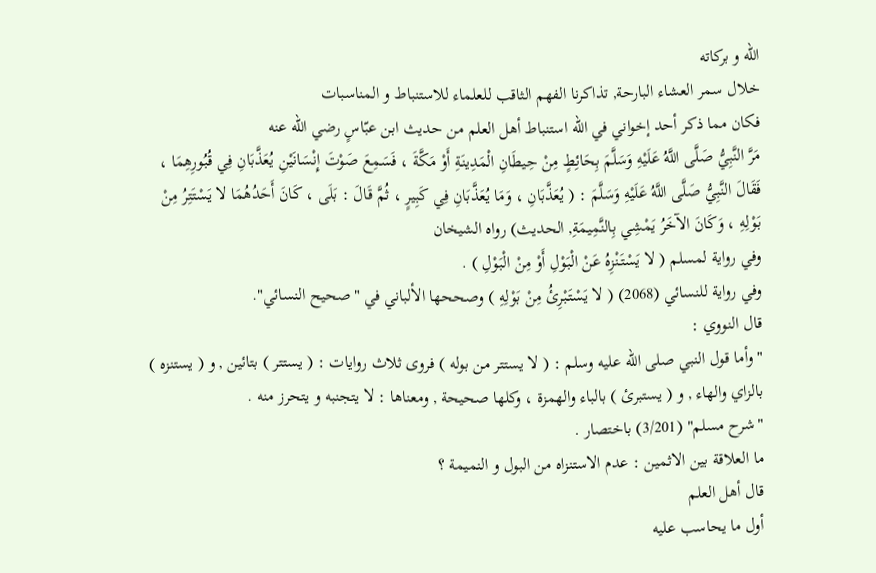الله و بركاته
خلال سمر العشاء البارحة, تذاكرنا الفهم الثاقب للعلماء للاستنباط و المناسبات
فكان مما ذكر أحد إخواني في الله استنباط أهل العلم من حديث ابن عبّاسٍ رضي الله عنه
مَرَّ النَّبِيُّ صَلَّى اللَّهُ عَلَيْهِ وَسَلَّمَ بِحَائِطٍ مِنْ حِيطَانِ الْمَدِينَةِ أَوْ مَكَّةَ ، فَسَمِعَ صَوْتَ إِنْسَانَيْنِ يُعَذَّبَانِ فِي قُبُورِهِمَا ، فَقَالَ النَّبِيُّ صَلَّى اللَّهُ عَلَيْهِ وَسَلَّمَ : ( يُعَذَّبَانِ ، وَمَا يُعَذَّبَانِ فِي كَبِيرٍ ، ثُمَّ قَالَ : بَلَى ، كَانَ أَحَدُهُمَا لا يَسْتَتِرُ مِنْ بَوْلِهِ ، وَكَانَ الآخَرُ يَمْشِي بِالنَّمِيمَةِ, الحديث) رواه الشيخان
وفي رواية لمسلم ( لا يَسْتَنْزِهُ عَنْ الْبَوْلِ أَوْ مِنْ الْبَوْلِ ) .
وفي رواية للنسائي (2068) ( لا يَسْتَبْرِئُ مِنْ بَوْلِهِ ) وصححها الألباني في "صحيح النسائي".
قال النووي :
" وأما قول النبي صلى الله عليه وسلم : ( لا يستتر من بوله ) فروى ثلاث روايات : ( يستتر ) بتائين , و ( يستنزه ) بالزاي والهاء , و ( يستبرئ ) بالباء والهمزة ، وكلها صحيحة , ومعناها : لا يتجنبه و يتحرز منه .
"شرح مسلم" (3/201) باختصار .
ما العلاقة بين الاثمين : عدم الاستنزاه من البول و النميمة ؟
قال أهل العلم
أول ما يحاسب عليه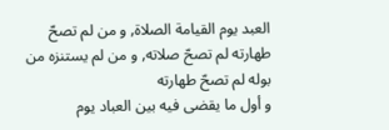العبد يوم القيامة الصلاة, و من لم تصحّ طهارته لم تصحّ صلاته, و من لم يستنزه من بوله لم تصحّ طهارته
و أول ما يقضى فيه بين العباد يوم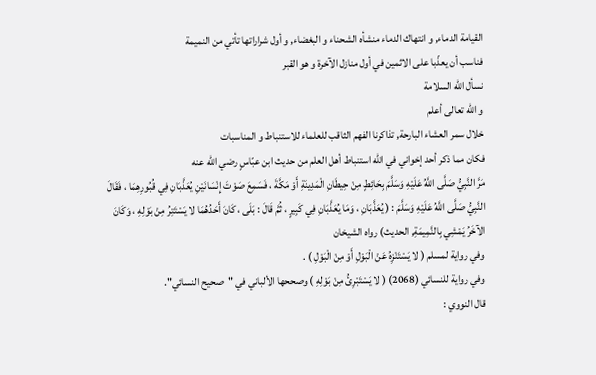القيامة الدماء, و انتهاك الدماء منشأه الشحناء و البغضاء, و أول شراراتها تأتي من النميمة
فناسب أن يعذّبا على الاثمين في أول منازل الآخرة و هو القبر
نسأل الله السلامة
و الله تعالى أعلم
خلال سمر العشاء البارحة, تذاكرنا الفهم الثاقب للعلماء للاستنباط و المناسبات
فكان مما ذكر أحد إخواني في الله استنباط أهل العلم من حديث ابن عبّاسٍ رضي الله عنه
مَرَّ النَّبِيُّ صَلَّى اللَّهُ عَلَيْهِ وَسَلَّمَ بِحَائِطٍ مِنْ حِيطَانِ الْمَدِينَةِ أَوْ مَكَّةَ ، فَسَمِعَ صَوْتَ إِنْسَانَيْنِ يُعَذَّبَانِ فِي قُبُورِهِمَا ، فَقَالَ النَّبِيُّ صَلَّى اللَّهُ عَلَيْهِ وَسَلَّمَ : ( يُعَذَّبَانِ ، وَمَا يُعَذَّبَانِ فِي كَبِيرٍ ، ثُمَّ قَالَ : بَلَى ، كَانَ أَحَدُهُمَا لا يَسْتَتِرُ مِنْ بَوْلِهِ ، وَكَانَ الآخَرُ يَمْشِي بِالنَّمِيمَةِ, الحديث) رواه الشيخان
وفي رواية لمسلم ( لا يَسْتَنْزِهُ عَنْ الْبَوْلِ أَوْ مِنْ الْبَوْلِ ) .
وفي رواية للنسائي (2068) ( لا يَسْتَبْرِئُ مِنْ بَوْلِهِ ) وصححها الألباني في "صحيح النسائي".
قال النووي :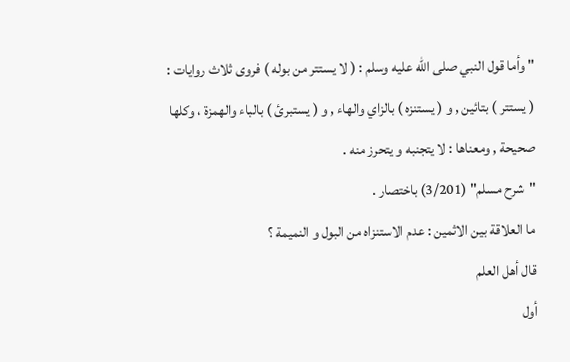" وأما قول النبي صلى الله عليه وسلم : ( لا يستتر من بوله ) فروى ثلاث روايات : ( يستتر ) بتائين , و ( يستنزه ) بالزاي والهاء , و ( يستبرئ ) بالباء والهمزة ، وكلها صحيحة , ومعناها : لا يتجنبه و يتحرز منه .
"شرح مسلم" (3/201) باختصار .
ما العلاقة بين الاثمين : عدم الاستنزاه من البول و النميمة ؟
قال أهل العلم
أول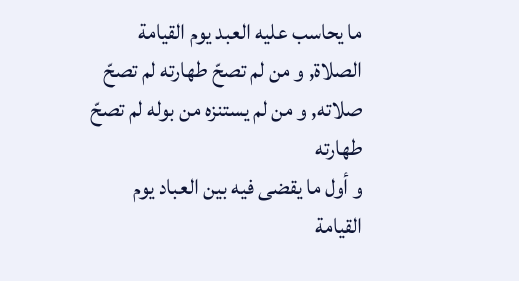ما يحاسب عليه العبد يوم القيامة الصلاة, و من لم تصحّ طهارته لم تصحّ صلاته, و من لم يستنزه من بوله لم تصحّ طهارته
و أول ما يقضى فيه بين العباد يوم القيامة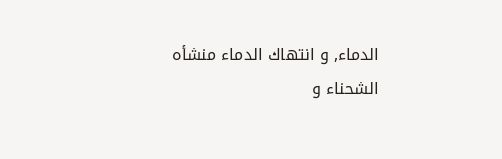الدماء, و انتهاك الدماء منشأه الشحناء و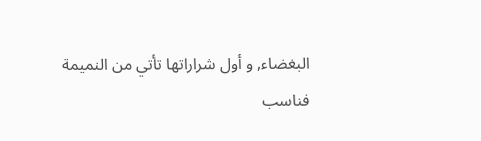البغضاء, و أول شراراتها تأتي من النميمة
فناسب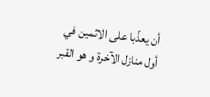أن يعذّبا على الاثمين في أول منازل الآخرة و هو القبر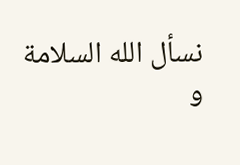نسأل الله السلامة
و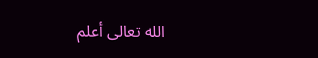الله تعالى أعلم